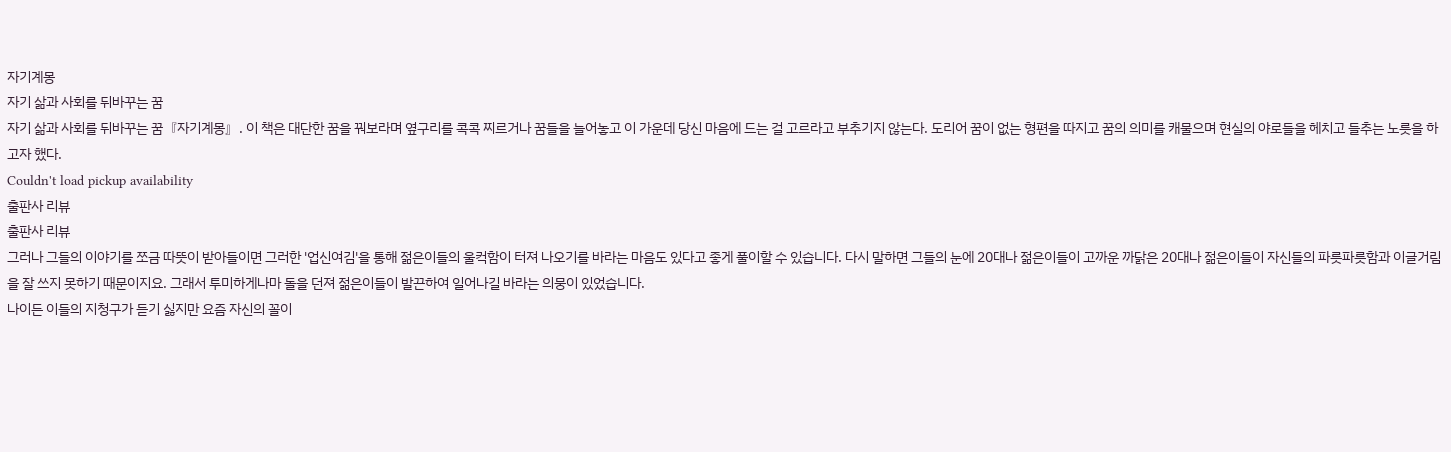자기계몽
자기 삶과 사회를 뒤바꾸는 꿈
자기 삶과 사회를 뒤바꾸는 꿈『자기계몽』. 이 책은 대단한 꿈을 꿔보라며 옆구리를 콕콕 찌르거나 꿈들을 늘어놓고 이 가운데 당신 마음에 드는 걸 고르라고 부추기지 않는다. 도리어 꿈이 없는 형편을 따지고 꿈의 의미를 캐물으며 현실의 야로들을 헤치고 들추는 노릇을 하고자 했다.
Couldn't load pickup availability
출판사 리뷰
출판사 리뷰
그러나 그들의 이야기를 쪼금 따뜻이 받아들이면 그러한 '업신여김'을 통해 젊은이들의 울컥함이 터져 나오기를 바라는 마음도 있다고 좋게 풀이할 수 있습니다. 다시 말하면 그들의 눈에 20대나 젊은이들이 고까운 까닭은 20대나 젊은이들이 자신들의 파릇파릇함과 이글거림을 잘 쓰지 못하기 때문이지요. 그래서 투미하게나마 돌을 던져 젊은이들이 발끈하여 일어나길 바라는 의뭉이 있었습니다.
나이든 이들의 지청구가 듣기 싫지만 요즘 자신의 꼴이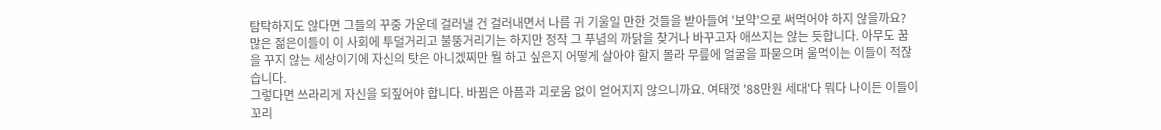탐탁하지도 않다면 그들의 꾸중 가운데 걸러낼 건 걸러내면서 나름 귀 기울일 만한 것들을 받아들여 '보약'으로 써먹어야 하지 않을까요? 많은 젊은이들이 이 사회에 투덜거리고 불뚱거리기는 하지만 정작 그 푸념의 까닭을 찾거나 바꾸고자 애쓰지는 않는 듯합니다. 아무도 꿈을 꾸지 않는 세상이기에 자신의 탓은 아니겠찌만 뭘 하고 싶은지 어떻게 살아야 할지 몰라 무릎에 얼굴을 파묻으며 울먹이는 이들이 적잖습니다.
그렇다면 쓰라리게 자신을 되짚어야 합니다. 바뀜은 아픔과 괴로움 없이 얻어지지 않으니까요. 여태껏 '88만원 세대'다 뭐다 나이든 이들이 꼬리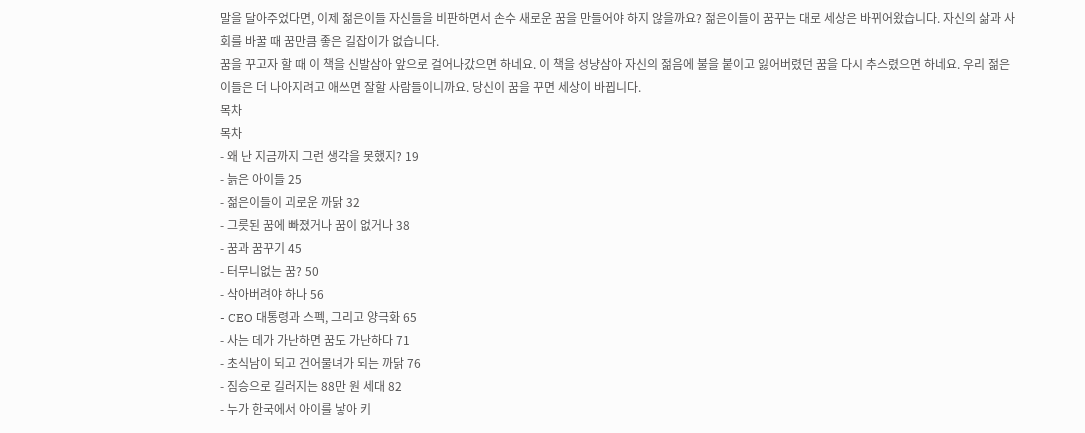말을 달아주었다면, 이제 젊은이들 자신들을 비판하면서 손수 새로운 꿈을 만들어야 하지 않을까요? 젊은이들이 꿈꾸는 대로 세상은 바뀌어왔습니다. 자신의 삶과 사회를 바꿀 때 꿈만큼 좋은 길잡이가 없습니다.
꿈을 꾸고자 할 때 이 책을 신발삼아 앞으로 걸어나갔으면 하네요. 이 책을 성냥삼아 자신의 젊음에 불을 붙이고 잃어버렸던 꿈을 다시 추스렸으면 하네요. 우리 젊은이들은 더 나아지려고 애쓰면 잘할 사람들이니까요. 당신이 꿈을 꾸면 세상이 바뀝니다.
목차
목차
- 왜 난 지금까지 그런 생각을 못했지? 19
- 늙은 아이들 25
- 젊은이들이 괴로운 까닭 32
- 그릇된 꿈에 빠졌거나 꿈이 없거나 38
- 꿈과 꿈꾸기 45
- 터무니없는 꿈? 50
- 삭아버려야 하나 56
- CEO 대통령과 스펙, 그리고 양극화 65
- 사는 데가 가난하면 꿈도 가난하다 71
- 초식남이 되고 건어물녀가 되는 까닭 76
- 짐승으로 길러지는 88만 원 세대 82
- 누가 한국에서 아이를 낳아 키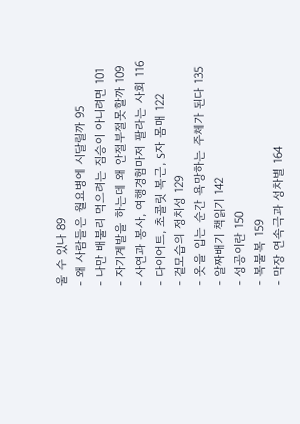울 수 있나 89
- 왜 사람들은 월요병에 시달릴까 95
- 나만 배불리 먹으려는 짐승이 아니려면 101
- 자기계발을 하는데 왜 안절부절못할까 109
- 사연과 봉사, 여행경험마저 팔라는 사회 116
- 다이어트, 초콜릿 복근, S자 몸매 122
- 겉모습의 정치성 129
- 옷을 입는 순간 욕망하는 주체가 된다 135
- 알짜배기 책읽기 142
- 성공이란 150
- 복불복 159
- 막장 연속극과 성차별 164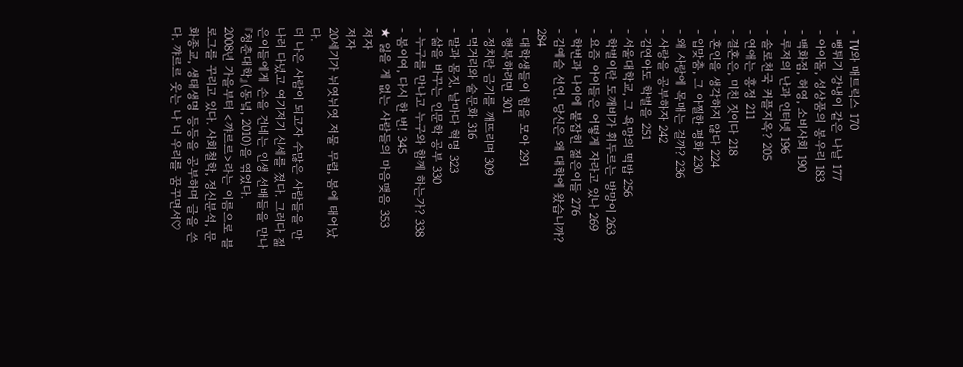- TV와 매트릭스 170
- 뻥튀기 강냉이 같은 나날 177
- 아이돌, 성상품의 봉우리 183
- 백화점, 허영, 소비사회 190
- 루저의 난과 인터넷 196
- 솔로천국 커플지옥? 205
- 연애는 흥정 211
- 결혼은, 미친 짓이다 218
- 혼인을 생각하지 않다 224
- 입맞춤, 그 아찔한 평화 230
- 왜 사랑에 목매는 걸까? 236
- 사랑을 공부하자 242
- 김연아도 학벌을 251
- 서울대학교, 그 욕망의 떡밥 256
- 학벌이란 도깨비가 휘두르는 방망이 263
- 요즘 아이들은 어떻게 자라고 있나 269
- 학번과 나이에 붙잡힌 젊은이들 276
- 김예슬 선언, 당신은 왜 대학에 왔습니까? 284
- 대학생들이 힘을 모아 291
- 행복하려면 301
- 정치란 금기를 깨뜨리며 309
- 먹거리와 술문화 316
- 말과 몸짓, 날마다 혁명 323
- 삶을 바꾸는 인문학 공부 330
- 누구를 만나고 누구와 함께 하는가? 338
- 봄이여, 다시 한 번! 345
★ 잃을 게 없는 사람들의 마음맺음 353
저자
저자
20세기가 뉘엿뉘엿 저물 무렵, 봄에 태어났다.
더 나은 사람이 되고자 수많은 사람들을 만나러 다녔고 여기저기 신세를 졌다. 그러다 젊은이들에게 손을 건네는 인생 선배들을 만나 『청춘대학』(동녘, 2010)을 엮었다.
2008년 가을부터 <꺄르르>라는 이름으로 블로그를 꾸리고 있다. 사회철학, 정신분석, 문화종교, 생태생명 등등을 공부하며 글을 쓴다. 꺄르르 웃는 나 너 우리를 꿈꾸면서♡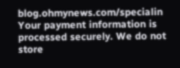blog.ohmynews.com/specialin
Your payment information is processed securely. We do not store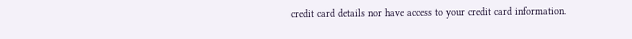credit card details nor have access to your credit card information.